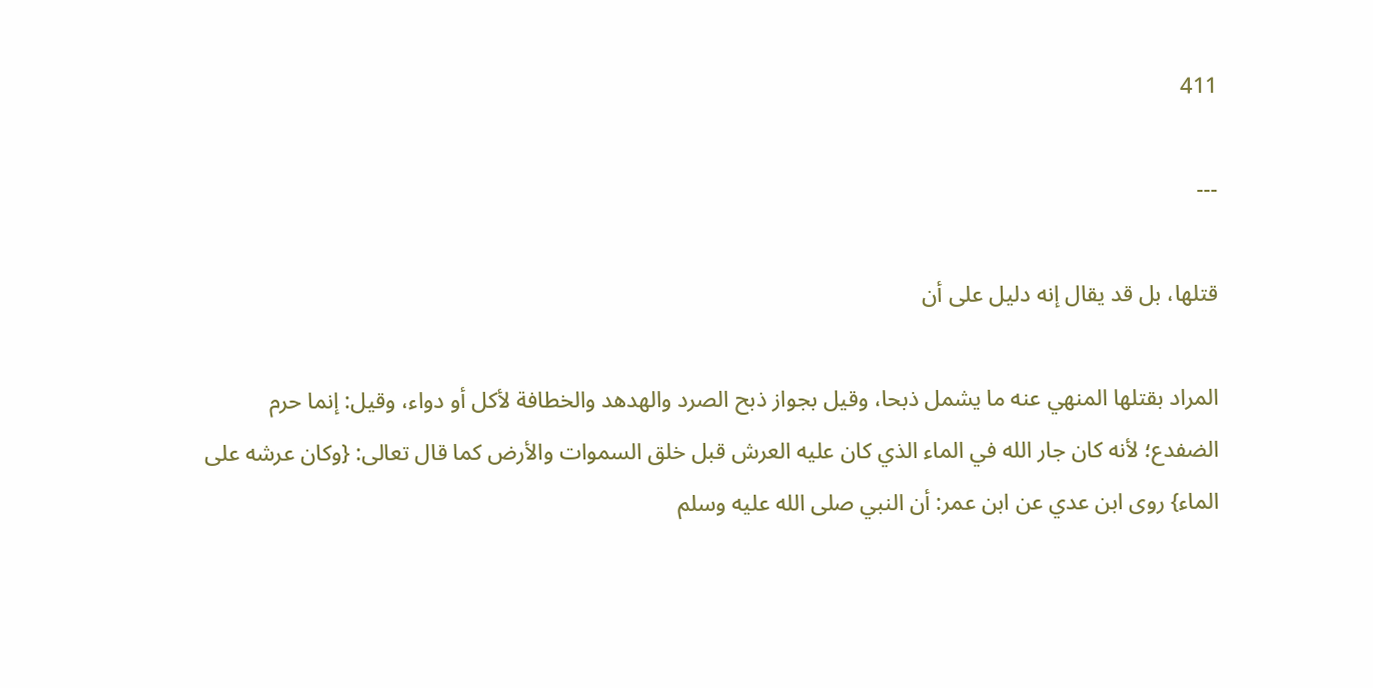411

---

قتلها، بل قد يقال إنه دليل على أن

المراد بقتلها المنهي عنه ما يشمل ذبحا، وقيل بجواز ذبح الصرد والهدهد والخطافة لأكل أو دواء، وقيل: إنما حرم الضفدع؛ لأنه كان جار الله في الماء الذي كان عليه العرش قبل خلق السموات والأرض كما قال تعالى: {وكان عرشه على الماء} روى ابن عدي عن ابن عمر: أن النبي صلى الله عليه وسلم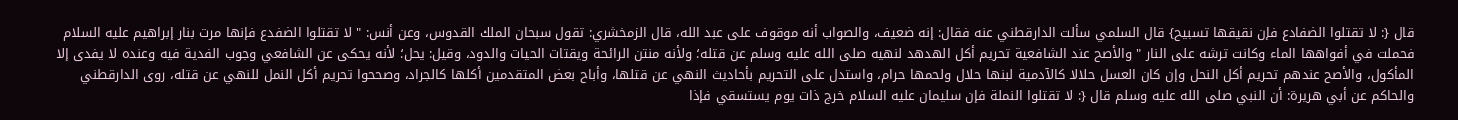قال {: لا تقتلوا الضفادع فإن نقيقها تسبيح} قال السلمي سألت الدارقطني عنه فقال: إنه ضعيف، والصواب أنه موقوف على عبد الله، قال الزمخشري: تقول سبحان الملك القدوس، وعن أنس: " لا تقتلوا الضفدع فإنها مرت بنار إبراهيم عليه السلام فحملت في أفواهها الماء وكانت ترشه على النار " والأصح عند الشافعية تحريم أكل الهدهد لنهيه صلى الله عليه وسلم عن قتله؛ ولأنه منتن الرائحة ويقتات الحيات والدود، وقيل: يحل؛ لأنه يحكى عن الشافعي وجوب الفدية فيه وعنده لا يفدى إلا المأكول، والأصح عندهم تحريم أكل النحل وإن كان العسل حلالا كالآدمية لبنها حلال ولحمها حرام، واستدل على التحريم بأحاديث النهي عن قتلها، وأباح بعض المتقدمين أكلها كالجراد، وصححوا تحريم أكل النمل للنهي عن قتله، روى الدارقطني والحاكم عن أبي هريرة: أن النبي صلى الله عليه وسلم قال {: لا تقتلوا النملة فإن سليمان عليه السلام خرج ذات يوم يستسقي فإذا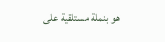هو بنملة مستلقية على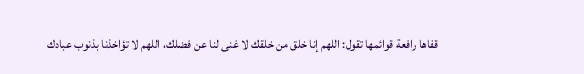قفاها رافعة قوائمها تقول: اللهم إنا خلق من خلقك لا غنى لنا عن فضلك، اللهم لا تؤاخذنا بذنوب عبادك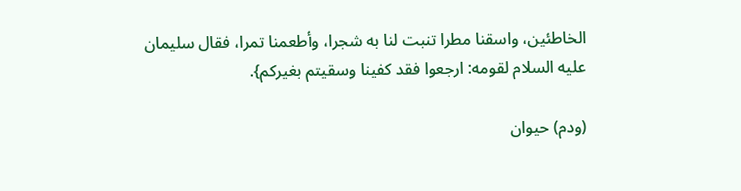الخاطئين، واسقنا مطرا تنبت لنا به شجرا، وأطعمنا تمرا، فقال سليمان عليه السلام لقومه: ارجعوا فقد كفينا وسقيتم بغيركم}.

(ودم) حيوان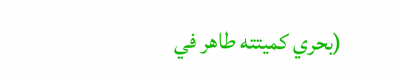(بحري كميتته طاهر في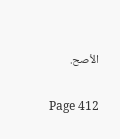الأصح.

Page 412